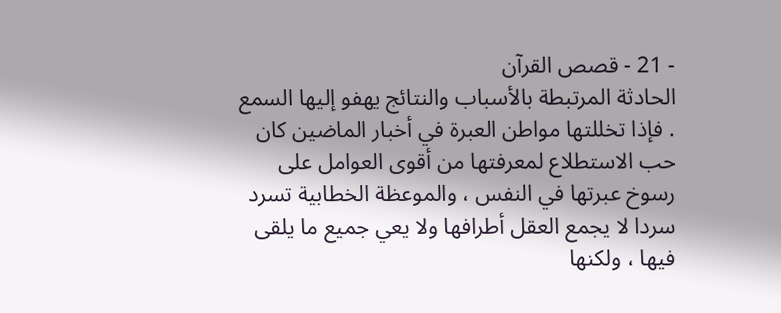- 21 - قصص القرآن
الحادثة المرتبطة بالأسباب والنتائج يهفو إليها السمع . فإذا تخللتها مواطن العبرة في أخبار الماضين كان حب الاستطلاع لمعرفتها من أقوى العوامل على رسوخ عبرتها في النفس ، والموعظة الخطابية تسرد سردا لا يجمع العقل أطرافها ولا يعي جميع ما يلقى فيها ، ولكنها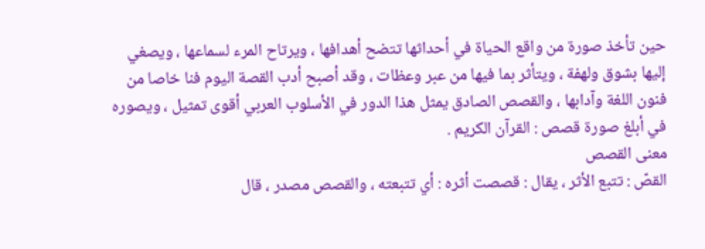حين تأخذ صورة من واقع الحياة في أحداثها تتضح أهدافها ، ويرتاح المرء لسماعها ، ويصغي إليها بشوق ولهفة ، ويتأثر بما فيها من عبر وعظات ، وقد أصبح أدب القصة اليوم فنا خاصا من فنون اللغة وآدابها ، والقصص الصادق يمثل هذا الدور في الأسلوب العربي أقوى تمثيل ، ويصوره في أبلغ صورة قصص : القرآن الكريم .
معنى القصص
القصّ : تتبع الأثر ، يقال : قصصت أثره : أي تتبعته ، والقصص مصدر ، قال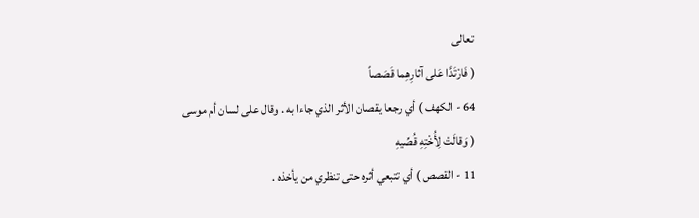تعالى
( فَارْتَدَّا عَلى آثارِهِما قَصَصاً
64 - الكهف ) أي رجعا يقصان الأثر الذي جاءا به . وقال على لسان أم موسى
( وَقالَتْ لِأُخْتِهِ قُصِّيهِ
11 - القصص ) أي تتبعي أثره حتى تنظري من يأخذه .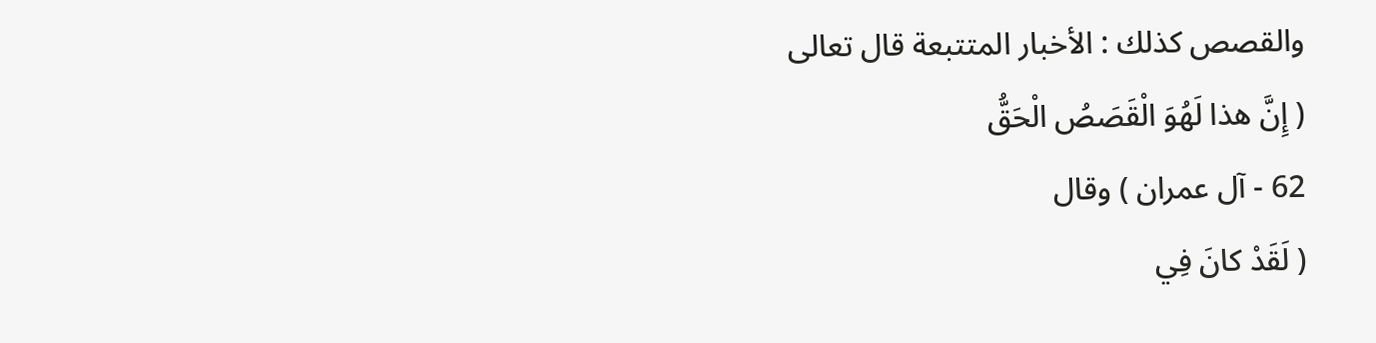والقصص كذلك : الأخبار المتتبعة قال تعالى
( إِنَّ هذا لَهُوَ الْقَصَصُ الْحَقُّ
62 - آل عمران ) وقال
( لَقَدْ كانَ فِي